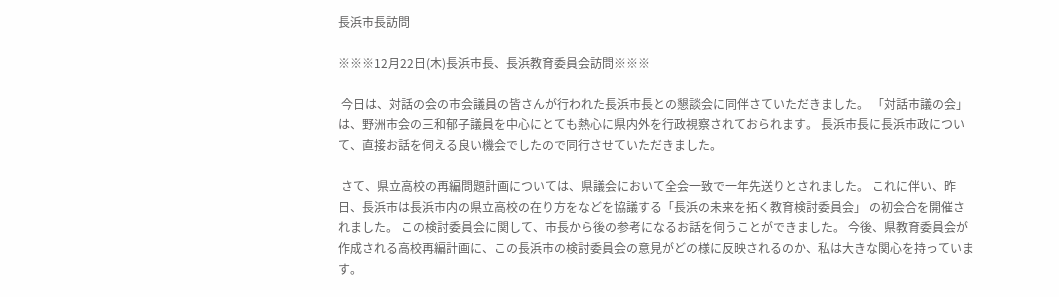長浜市長訪問

※※※12月22日(木)長浜市長、長浜教育委員会訪問※※※

 今日は、対話の会の市会議員の皆さんが行われた長浜市長との懇談会に同伴さていただきました。 「対話市議の会」は、野洲市会の三和郁子議員を中心にとても熱心に県内外を行政視察されておられます。 長浜市長に長浜市政について、直接お話を伺える良い機会でしたので同行させていただきました。

 さて、県立高校の再編問題計画については、県議会において全会一致で一年先送りとされました。 これに伴い、昨日、長浜市は長浜市内の県立高校の在り方をなどを協議する「長浜の未来を拓く教育検討委員会」 の初会合を開催されました。 この検討委員会に関して、市長から後の参考になるお話を伺うことができました。 今後、県教育委員会が作成される高校再編計画に、この長浜市の検討委員会の意見がどの様に反映されるのか、私は大きな関心を持っています。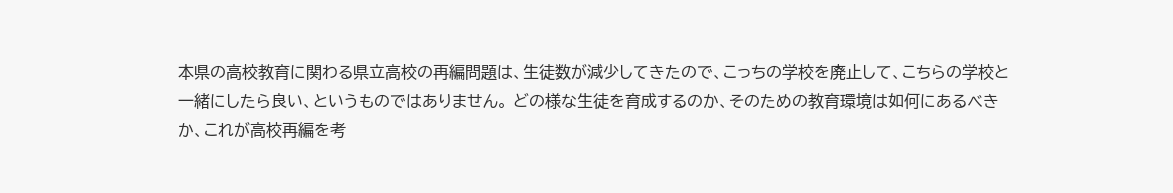本県の高校教育に関わる県立高校の再編問題は、生徒数が減少してきたので、こっちの学校を廃止して、こちらの学校と一緒にしたら良い、というものではありません。 どの様な生徒を育成するのか、そのための教育環境は如何にあるべきか、これが高校再編を考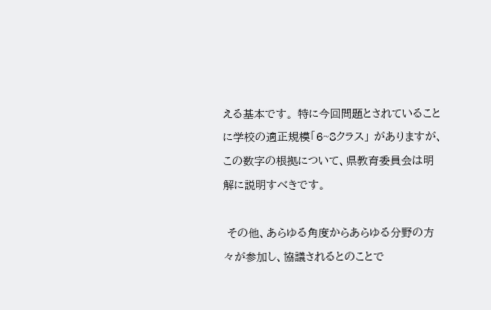える基本です。 特に今回問題とされていることに学校の適正規模「6~8クラス」 がありますが、この数字の根拠について、県教育委員会は明解に説明すべきです。

 その他、あらゆる角度からあらゆる分野の方々が参加し、協議されるとのことで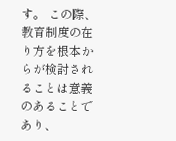す。 この際、教育制度の在り方を根本からが検討されることは意義のあることであり、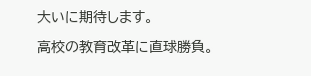大いに期待します。

高校の教育改革に直球勝負。